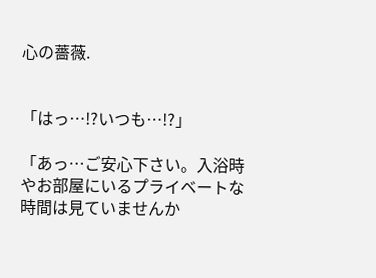心の薔薇.


「はっ…!?いつも…!?」

「あっ…ご安心下さい。入浴時やお部屋にいるプライベートな時間は見ていませんか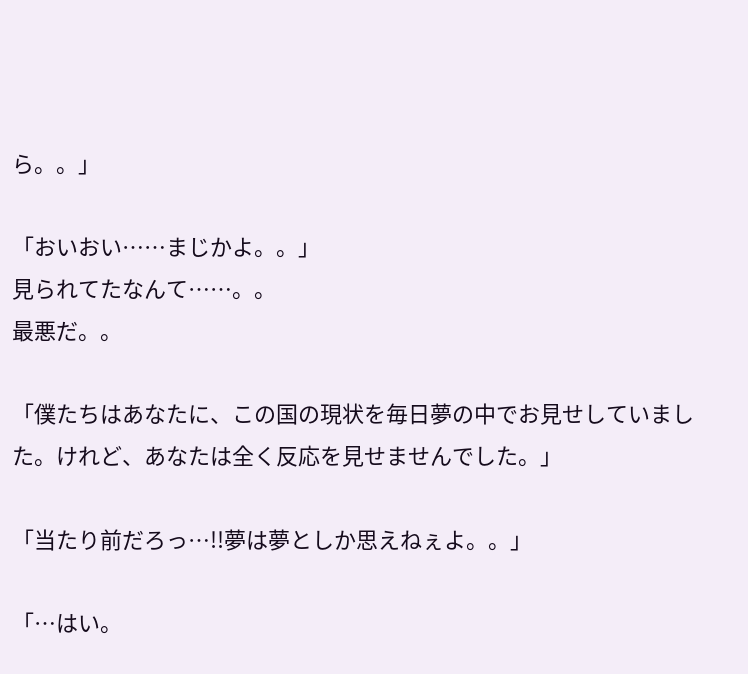ら。。」

「おいおい……まじかよ。。」
見られてたなんて……。。
最悪だ。。

「僕たちはあなたに、この国の現状を毎日夢の中でお見せしていました。けれど、あなたは全く反応を見せませんでした。」

「当たり前だろっ…!!夢は夢としか思えねぇよ。。」

「…はい。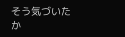そう気づいたか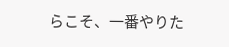らこそ、一番やりた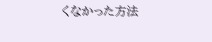くなかった方法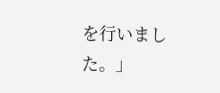を行いました。」